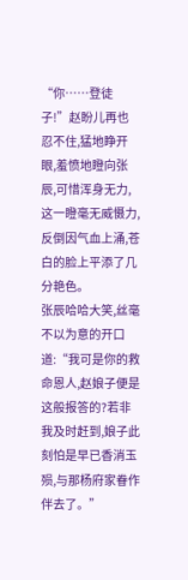“你……登徒子!”赵盼儿再也忍不住,猛地睁开眼,羞愤地瞪向张辰,可惜浑身无力,这一瞪毫无威慑力,反倒因气血上涌,苍白的脸上平添了几分艳色。
张辰哈哈大笑,丝毫不以为意的开口道:“我可是你的救命恩人,赵娘子便是这般报答的?若非我及时赶到,娘子此刻怕是早已香消玉殒,与那杨府家眷作伴去了。”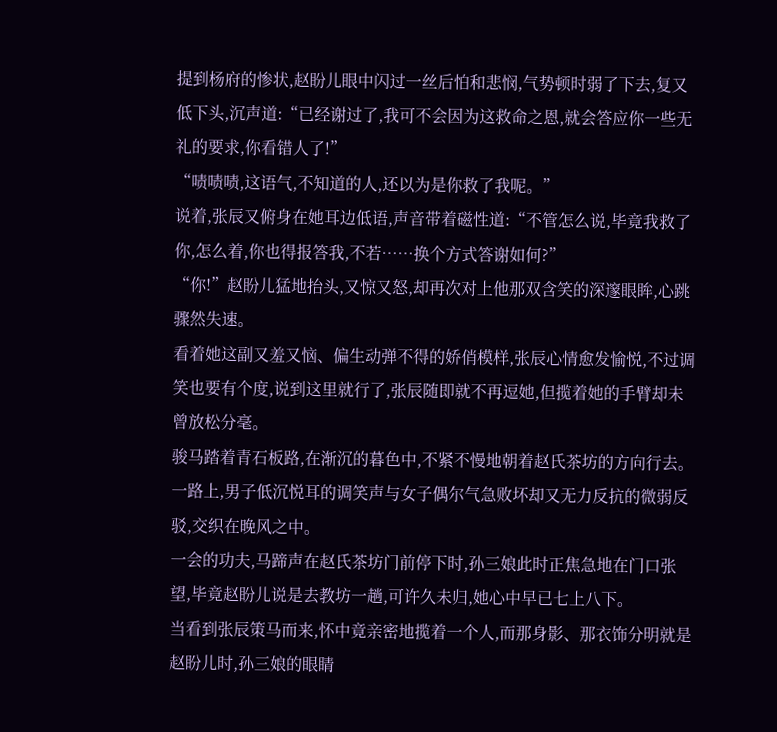提到杨府的惨状,赵盼儿眼中闪过一丝后怕和悲悯,气势顿时弱了下去,复又低下头,沉声道:“已经谢过了,我可不会因为这救命之恩,就会答应你一些无礼的要求,你看错人了!”
“啧啧啧,这语气,不知道的人,还以为是你救了我呢。”
说着,张辰又俯身在她耳边低语,声音带着磁性道:“不管怎么说,毕竟我救了你,怎么着,你也得报答我,不若……换个方式答谢如何?”
“你!”赵盼儿猛地抬头,又惊又怒,却再次对上他那双含笑的深邃眼眸,心跳骤然失速。
看着她这副又羞又恼、偏生动弹不得的娇俏模样,张辰心情愈发愉悦,不过调笑也要有个度,说到这里就行了,张辰随即就不再逗她,但揽着她的手臂却未曾放松分毫。
骏马踏着青石板路,在渐沉的暮色中,不紧不慢地朝着赵氏茶坊的方向行去。
一路上,男子低沉悦耳的调笑声与女子偶尔气急败坏却又无力反抗的微弱反驳,交织在晚风之中。
一会的功夫,马蹄声在赵氏茶坊门前停下时,孙三娘此时正焦急地在门口张望,毕竟赵盼儿说是去教坊一趟,可许久未归,她心中早已七上八下。
当看到张辰策马而来,怀中竟亲密地揽着一个人,而那身影、那衣饰分明就是赵盼儿时,孙三娘的眼睛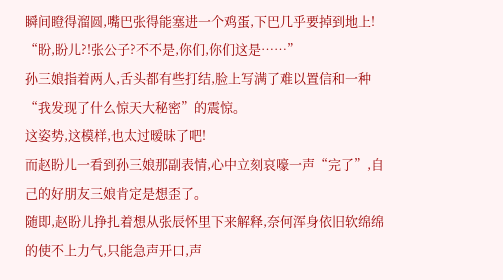瞬间瞪得溜圆,嘴巴张得能塞进一个鸡蛋,下巴几乎要掉到地上!
“盼,盼儿?!张公子?不不是,你们,你们这是……”
孙三娘指着两人,舌头都有些打结,脸上写满了难以置信和一种“我发现了什么惊天大秘密”的震惊。
这姿势,这模样,也太过暧昧了吧!
而赵盼儿一看到孙三娘那副表情,心中立刻哀嚎一声“完了”,自己的好朋友三娘肯定是想歪了。
随即,赵盼儿挣扎着想从张辰怀里下来解释,奈何浑身依旧软绵绵的使不上力气,只能急声开口,声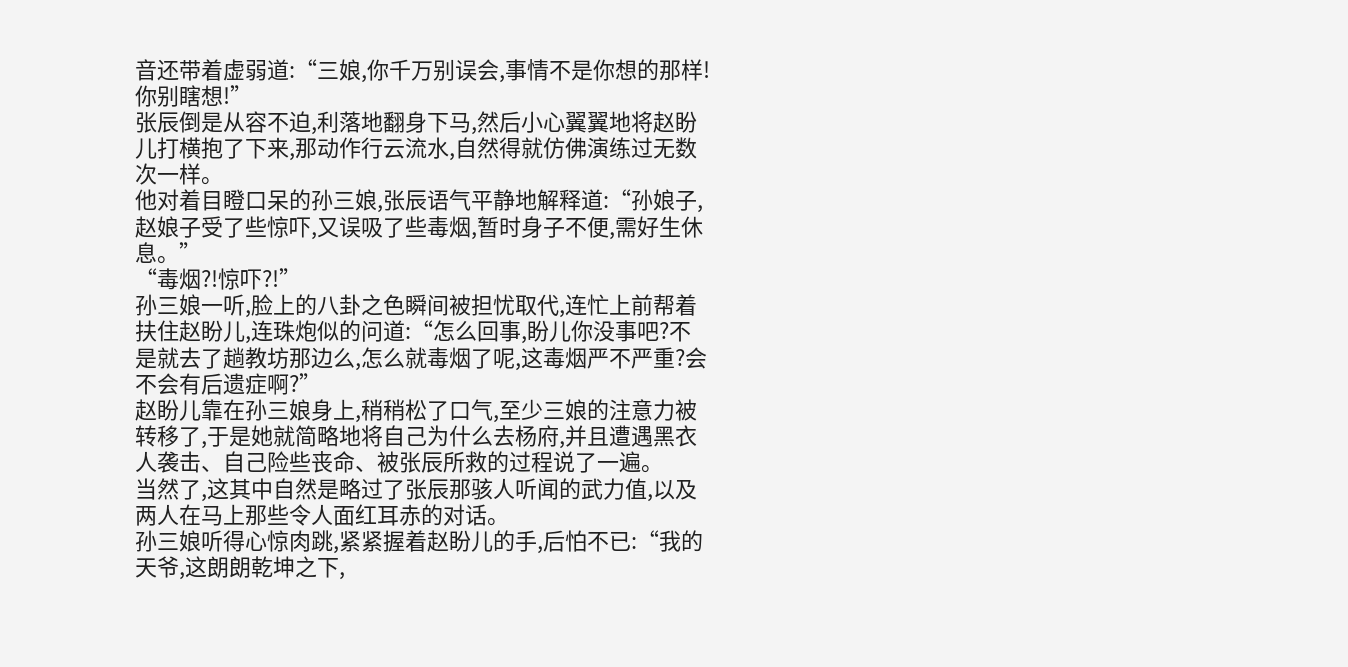音还带着虚弱道:“三娘,你千万别误会,事情不是你想的那样!你别瞎想!”
张辰倒是从容不迫,利落地翻身下马,然后小心翼翼地将赵盼儿打横抱了下来,那动作行云流水,自然得就仿佛演练过无数次一样。
他对着目瞪口呆的孙三娘,张辰语气平静地解释道:“孙娘子,赵娘子受了些惊吓,又误吸了些毒烟,暂时身子不便,需好生休息。”
“毒烟?!惊吓?!”
孙三娘一听,脸上的八卦之色瞬间被担忧取代,连忙上前帮着扶住赵盼儿,连珠炮似的问道:“怎么回事,盼儿你没事吧?不是就去了趟教坊那边么,怎么就毒烟了呢,这毒烟严不严重?会不会有后遗症啊?”
赵盼儿靠在孙三娘身上,稍稍松了口气,至少三娘的注意力被转移了,于是她就简略地将自己为什么去杨府,并且遭遇黑衣人袭击、自己险些丧命、被张辰所救的过程说了一遍。
当然了,这其中自然是略过了张辰那骇人听闻的武力值,以及两人在马上那些令人面红耳赤的对话。
孙三娘听得心惊肉跳,紧紧握着赵盼儿的手,后怕不已:“我的天爷,这朗朗乾坤之下,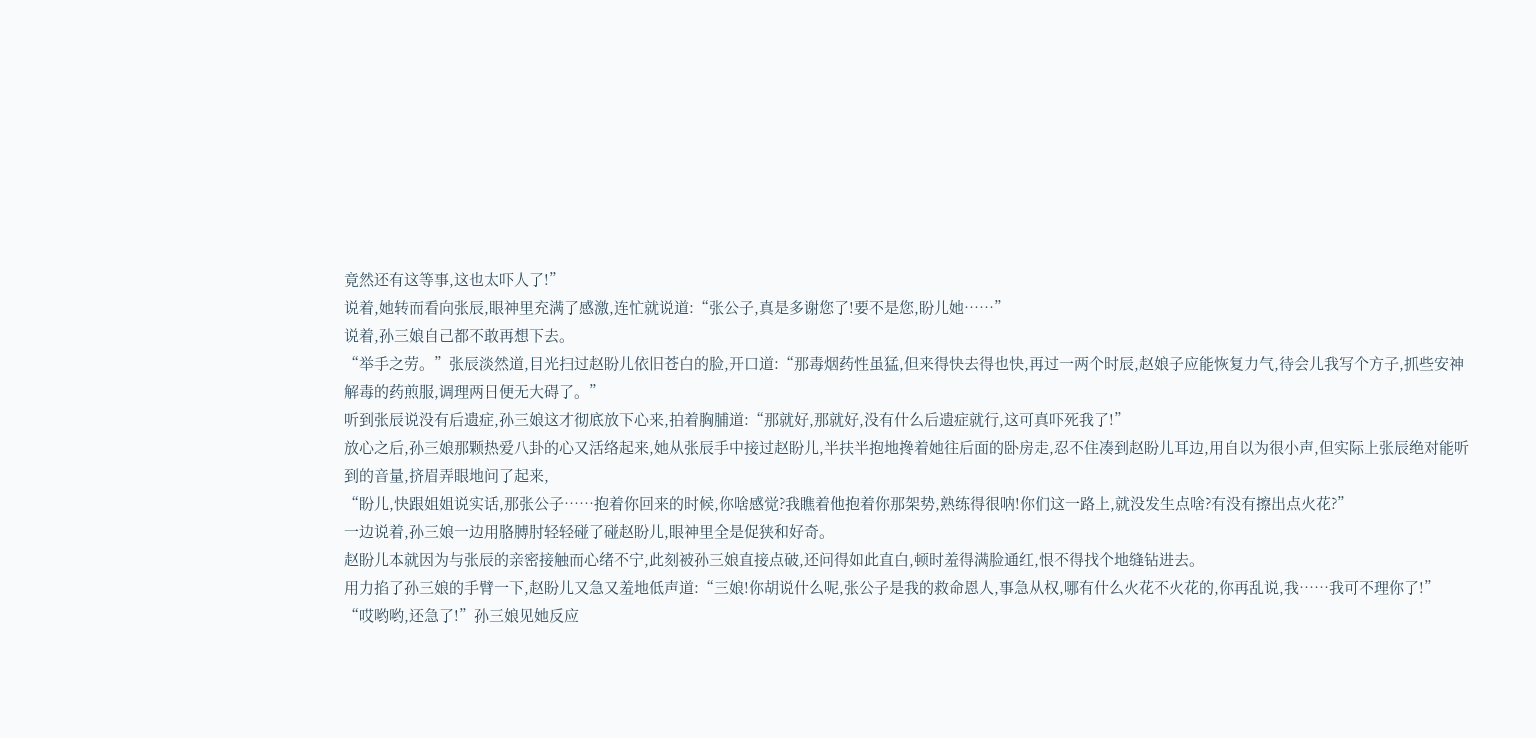竟然还有这等事,这也太吓人了!”
说着,她转而看向张辰,眼神里充满了感激,连忙就说道:“张公子,真是多谢您了!要不是您,盼儿她……”
说着,孙三娘自己都不敢再想下去。
“举手之劳。”张辰淡然道,目光扫过赵盼儿依旧苍白的脸,开口道:“那毒烟药性虽猛,但来得快去得也快,再过一两个时辰,赵娘子应能恢复力气,待会儿我写个方子,抓些安神解毒的药煎服,调理两日便无大碍了。”
听到张辰说没有后遗症,孙三娘这才彻底放下心来,拍着胸脯道:“那就好,那就好,没有什么后遗症就行,这可真吓死我了!”
放心之后,孙三娘那颗热爱八卦的心又活络起来,她从张辰手中接过赵盼儿,半扶半抱地搀着她往后面的卧房走,忍不住凑到赵盼儿耳边,用自以为很小声,但实际上张辰绝对能听到的音量,挤眉弄眼地问了起来,
“盼儿,快跟姐姐说实话,那张公子……抱着你回来的时候,你啥感觉?我瞧着他抱着你那架势,熟练得很呐!你们这一路上,就没发生点啥?有没有擦出点火花?”
一边说着,孙三娘一边用胳膊肘轻轻碰了碰赵盼儿,眼神里全是促狭和好奇。
赵盼儿本就因为与张辰的亲密接触而心绪不宁,此刻被孙三娘直接点破,还问得如此直白,顿时羞得满脸通红,恨不得找个地缝钻进去。
用力掐了孙三娘的手臂一下,赵盼儿又急又羞地低声道:“三娘!你胡说什么呢,张公子是我的救命恩人,事急从权,哪有什么火花不火花的,你再乱说,我……我可不理你了!”
“哎哟哟,还急了!”孙三娘见她反应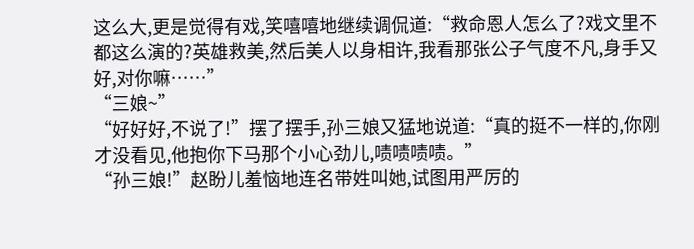这么大,更是觉得有戏,笑嘻嘻地继续调侃道:“救命恩人怎么了?戏文里不都这么演的?英雄救美,然后美人以身相许,我看那张公子气度不凡,身手又好,对你嘛……”
“三娘~”
“好好好,不说了!”摆了摆手,孙三娘又猛地说道:“真的挺不一样的,你刚才没看见,他抱你下马那个小心劲儿,啧啧啧啧。”
“孙三娘!”赵盼儿羞恼地连名带姓叫她,试图用严厉的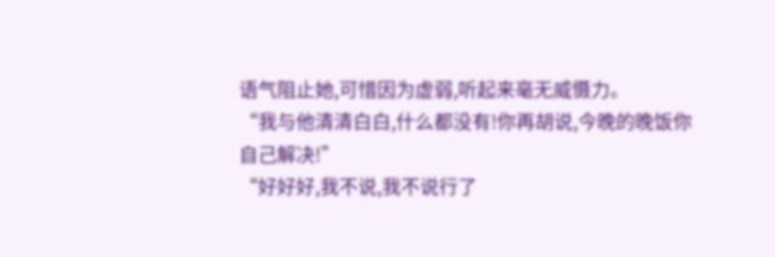语气阻止她,可惜因为虚弱,听起来毫无威慑力。
“我与他清清白白,什么都没有!你再胡说,今晚的晚饭你自己解决!”
“好好好,我不说,我不说行了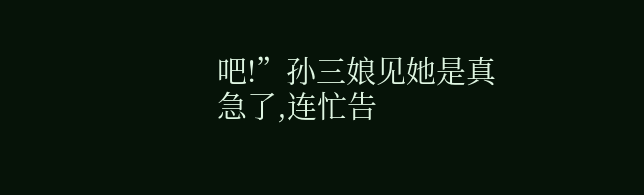吧!”孙三娘见她是真急了,连忙告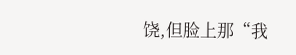饶,但脸上那“我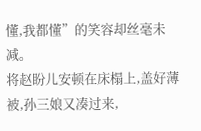懂,我都懂”的笑容却丝毫未减。
将赵盼儿安顿在床榻上,盖好薄被,孙三娘又凑过来,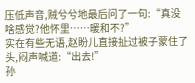压低声音,贼兮兮地最后问了一句:“真没啥感觉?他怀里……暖和不?”
实在有些无语,赵盼儿直接扯过被子蒙住了头,闷声喊道:“出去!”
孙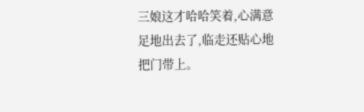三娘这才哈哈笑着,心满意足地出去了,临走还贴心地把门带上。